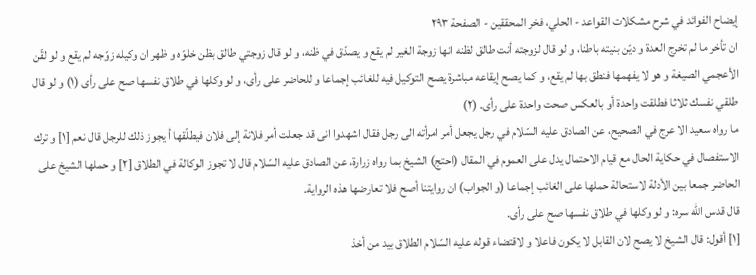إيضاح الفوائد في شرح مشكلات القواعد - الحلي، فخر المحققين - الصفحة ٢٩٣
ان تأخر ما لم تخرج العدة و ديّن بنيته باطنا، و لو قال لزوجته أنت طالق لظنه انها زوجة الغير لم يقع و يصدّق في ظنه، و لو قال زوجتي طالق بظن خلوّه و ظهر ان وكيله زوّجه لم يقع و لو لقّن الأعجمي الصيغة و هو لا يفهمها فنطق بها لم يقع، و كما يصح إيقاعه مباشرة يصح التوكيل فيه للغائب إجماعا و للحاضر على رأى، و لو وكلها في طلاق نفسها صح على رأى (١) و لو قال طلقي نفسك ثلاثا فطلقت واحدة أو بالعكس صحت واحدة على رأى. (٢)
ما رواه سعيد الا عرج في الصحيح، عن الصادق عليه السّلام في رجل يجعل أمر امرأته الى رجل فقال اشهدوا انى قد جعلت أمر فلانة إلى فلان فيطلّقها أ يجوز ذلك للرجل قال نعم [١] و ترك الاستفصال في حكاية الحال مع قيام الاحتمال يدل على العموم في المقال (احتج) الشيخ بما رواه زرارة، عن الصادق عليه السّلام قال لا تجوز الوكالة في الطلاق [٢] و حملها الشيخ على الحاضر جمعا بين الأدلة لاستحالة حملها على الغائب إجماعا (و الجواب) ان روايتنا أصح فلا تعارضها هذه الرواية.
قال قدس اللّه سره: و لو وكلها في طلاق نفسها صح على رأى.
[١] أقول: قال الشيخ لا يصح لان القابل لا يكون فاعلا و لاقتضاء قوله عليه السّلام الطلاق بيد من أخذ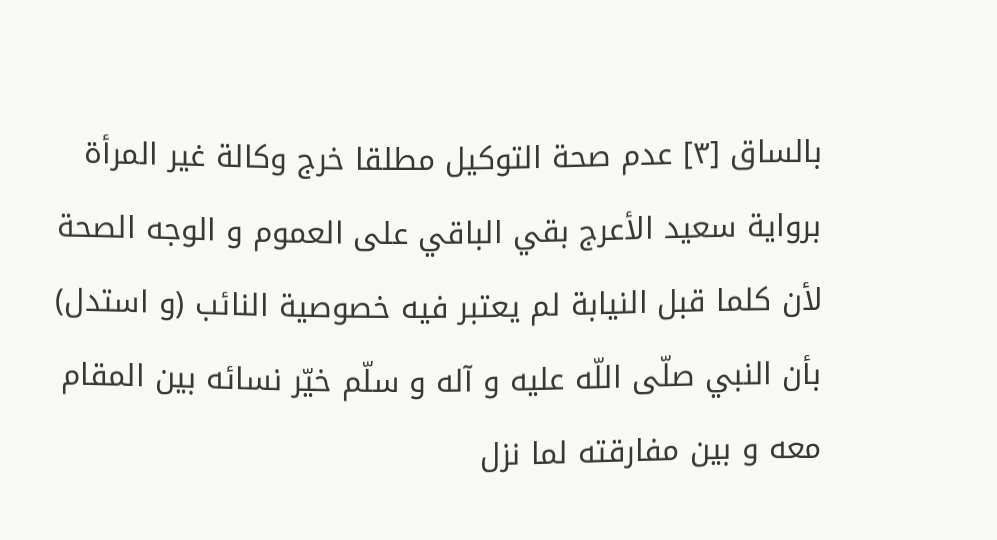بالساق [٣] عدم صحة التوكيل مطلقا خرج وكالة غير المرأة برواية سعيد الأعرج بقي الباقي على العموم و الوجه الصحة لأن كلما قبل النيابة لم يعتبر فيه خصوصية النائب (و استدل) بأن النبي صلّى اللّه عليه و آله و سلّم خيّر نسائه بين المقام معه و بين مفارقته لما نزل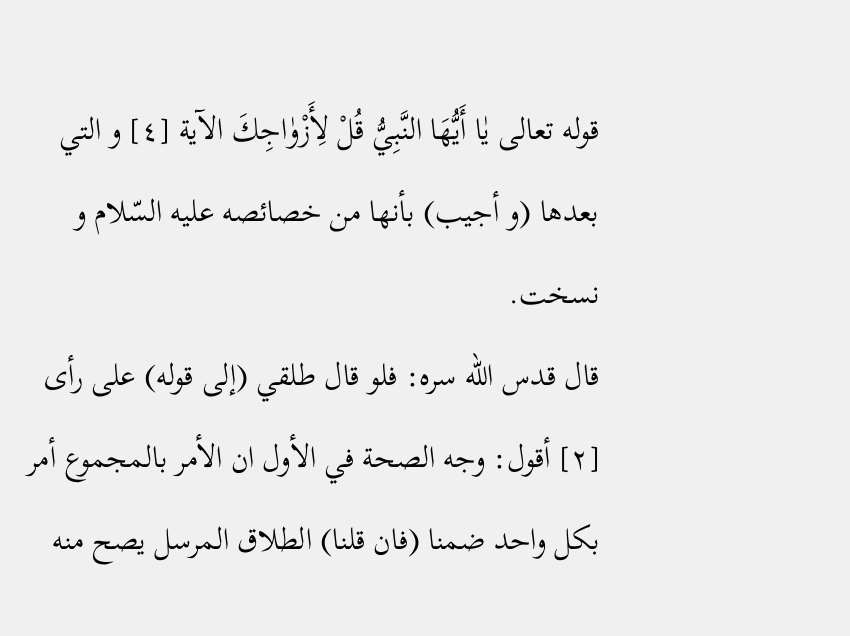قوله تعالى يٰا أَيُّهَا النَّبِيُّ قُلْ لِأَزْوٰاجِكَ الآية [٤] و التي بعدها (و أجيب) بأنها من خصائصه عليه السّلام و نسخت.
قال قدس اللّه سره: فلو قال طلقي (إلى قوله) على رأى
[٢] أقول: وجه الصحة في الأول ان الأمر بالمجموع أمر بكل واحد ضمنا (فان قلنا) الطلاق المرسل يصح منه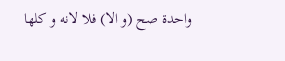واحدة صح (و الا) فلا لانه و كلها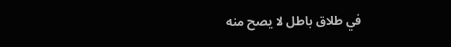في طلاق باطل لا يصح منه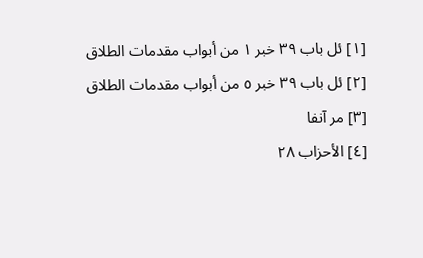[١] ئل باب ٣٩ خبر ١ من أبواب مقدمات الطلاق
[٢] ئل باب ٣٩ خبر ٥ من أبواب مقدمات الطلاق
[٣] مر آنفا
[٤] الأحزاب ٢٨